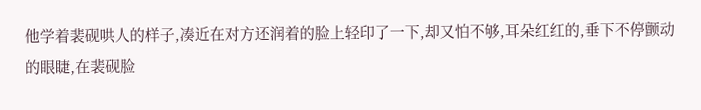他学着裴砚哄人的样子,凑近在对方还润着的脸上轻印了一下,却又怕不够,耳朵红红的,垂下不停颤动的眼睫,在裴砚脸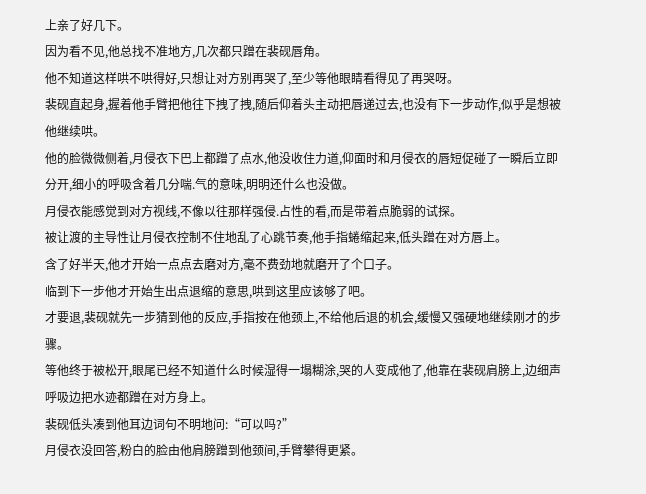上亲了好几下。
因为看不见,他总找不准地方,几次都只蹭在裴砚唇角。
他不知道这样哄不哄得好,只想让对方别再哭了,至少等他眼睛看得见了再哭呀。
裴砚直起身,握着他手臂把他往下拽了拽,随后仰着头主动把唇递过去,也没有下一步动作,似乎是想被他继续哄。
他的脸微微侧着,月侵衣下巴上都蹭了点水,他没收住力道,仰面时和月侵衣的唇短促碰了一瞬后立即分开,细小的呼吸含着几分喘.气的意味,明明还什么也没做。
月侵衣能感觉到对方视线,不像以往那样强侵.占性的看,而是带着点脆弱的试探。
被让渡的主导性让月侵衣控制不住地乱了心跳节奏,他手指蜷缩起来,低头蹭在对方唇上。
含了好半天,他才开始一点点去磨对方,毫不费劲地就磨开了个口子。
临到下一步他才开始生出点退缩的意思,哄到这里应该够了吧。
才要退,裴砚就先一步猜到他的反应,手指按在他颈上,不给他后退的机会,缓慢又强硬地继续刚才的步骤。
等他终于被松开,眼尾已经不知道什么时候湿得一塌糊涂,哭的人变成他了,他靠在裴砚肩膀上,边细声呼吸边把水迹都蹭在对方身上。
裴砚低头凑到他耳边词句不明地问:“可以吗?”
月侵衣没回答,粉白的脸由他肩膀蹭到他颈间,手臂攀得更紧。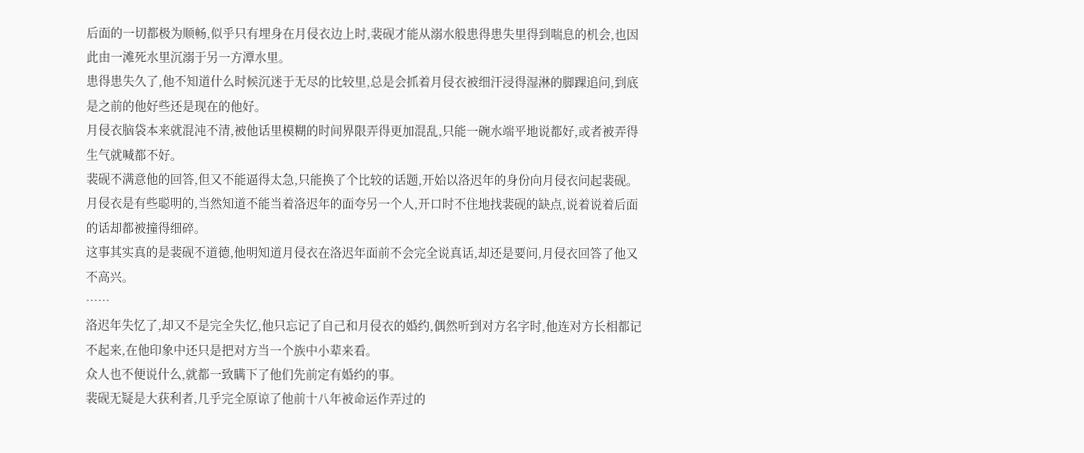后面的一切都极为顺畅,似乎只有埋身在月侵衣边上时,裴砚才能从溺水般患得患失里得到喘息的机会,也因此由一滩死水里沉溺于另一方潭水里。
患得患失久了,他不知道什么时候沉迷于无尽的比较里,总是会抓着月侵衣被细汗浸得湿淋的脚踝追问,到底是之前的他好些还是现在的他好。
月侵衣脑袋本来就混沌不清,被他话里模糊的时间界限弄得更加混乱,只能一碗水端平地说都好,或者被弄得生气就喊都不好。
裴砚不满意他的回答,但又不能逼得太急,只能换了个比较的话题,开始以洛迟年的身份向月侵衣问起裴砚。
月侵衣是有些聪明的,当然知道不能当着洛迟年的面夸另一个人,开口时不住地找裴砚的缺点,说着说着后面的话却都被撞得细碎。
这事其实真的是裴砚不道德,他明知道月侵衣在洛迟年面前不会完全说真话,却还是要问,月侵衣回答了他又不高兴。
……
洛迟年失忆了,却又不是完全失忆,他只忘记了自己和月侵衣的婚约,偶然听到对方名字时,他连对方长相都记不起来,在他印象中还只是把对方当一个族中小辈来看。
众人也不便说什么,就都一致瞒下了他们先前定有婚约的事。
裴砚无疑是大获利者,几乎完全原谅了他前十八年被命运作弄过的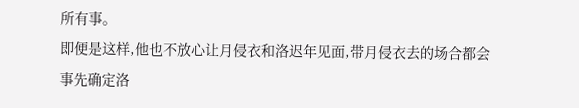所有事。
即便是这样,他也不放心让月侵衣和洛迟年见面,带月侵衣去的场合都会事先确定洛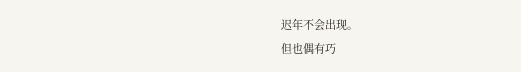迟年不会出现。
但也偶有巧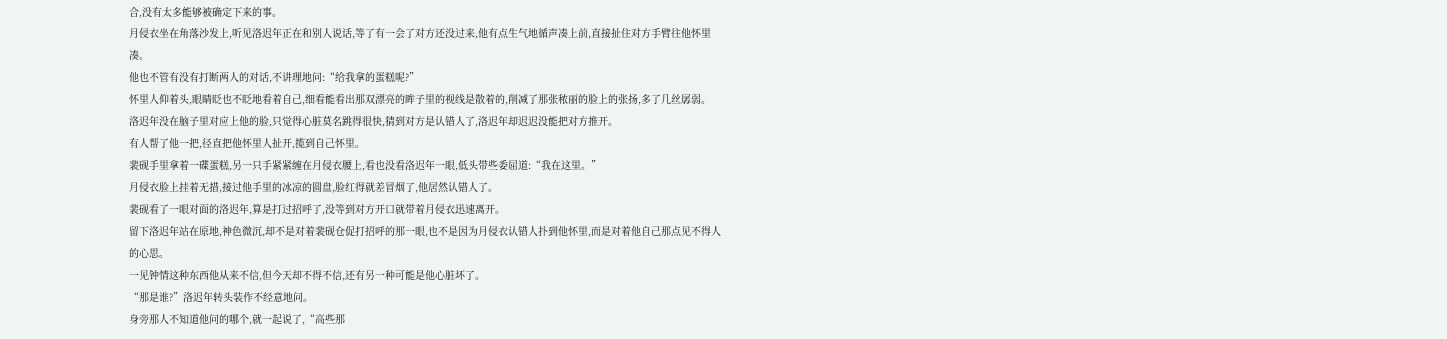合,没有太多能够被确定下来的事。
月侵衣坐在角落沙发上,听见洛迟年正在和别人说话,等了有一会了对方还没过来,他有点生气地循声凑上前,直接扯住对方手臂往他怀里凑。
他也不管有没有打断两人的对话,不讲理地问:“给我拿的蛋糕呢?”
怀里人仰着头,眼睛眨也不眨地看着自己,细看能看出那双漂亮的眸子里的视线是散着的,削减了那张秾丽的脸上的张扬,多了几丝孱弱。
洛迟年没在脑子里对应上他的脸,只觉得心脏莫名跳得很快,猜到对方是认错人了,洛迟年却迟迟没能把对方推开。
有人帮了他一把,径直把他怀里人扯开,揽到自己怀里。
裴砚手里拿着一碟蛋糕,另一只手紧紧缠在月侵衣腰上,看也没看洛迟年一眼,低头带些委屈道:“我在这里。”
月侵衣脸上挂着无措,接过他手里的冰凉的圆盘,脸红得就差冒烟了,他居然认错人了。
裴砚看了一眼对面的洛迟年,算是打过招呼了,没等到对方开口就带着月侵衣迅速离开。
留下洛迟年站在原地,神色微沉,却不是对着裴砚仓促打招呼的那一眼,也不是因为月侵衣认错人扑到他怀里,而是对着他自己那点见不得人的心思。
一见钟情这种东西他从来不信,但今天却不得不信,还有另一种可能是他心脏坏了。
“那是谁?”洛迟年转头装作不经意地问。
身旁那人不知道他问的哪个,就一起说了,“高些那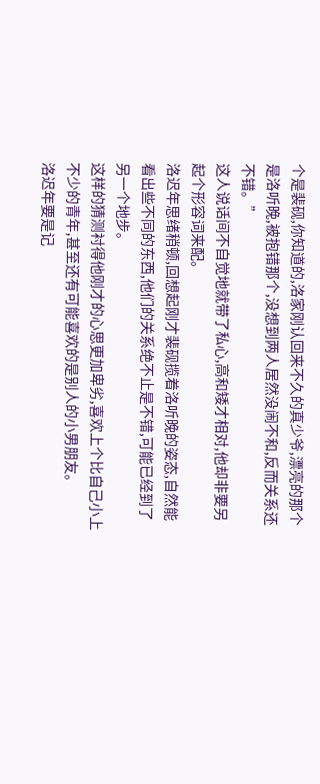个是裴砚,你知道的,洛家刚认回来不久的真少爷,漂亮的那个是洛听晚,被抱错那个,没想到两人居然没闹不和,反而关系还不错。”
这人说话间不自觉地就带了私心,高和矮才相对,他却非要另起个形容词来配。
洛迟年思绪稍顿,回想起刚才裴砚揽着洛听晚的姿态,自然能看出些不同的东西,他们的关系绝不止是不错,可能已经到了另一个地步。
这样的猜测衬得他刚才的心思更加卑劣,喜欢上个比自己小上不少的青年,甚至还有可能喜欢的是别人的小男朋友。
洛迟年要是记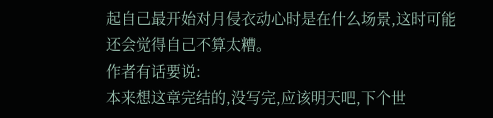起自己最开始对月侵衣动心时是在什么场景,这时可能还会觉得自己不算太糟。
作者有话要说:
本来想这章完结的,没写完,应该明天吧,下个世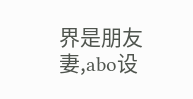界是朋友妻,abo设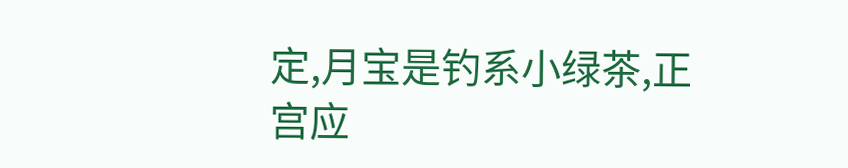定,月宝是钓系小绿茶,正宫应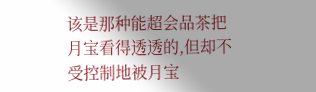该是那种能超会品茶把月宝看得透透的,但却不受控制地被月宝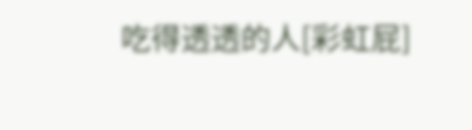吃得透透的人[彩虹屁]